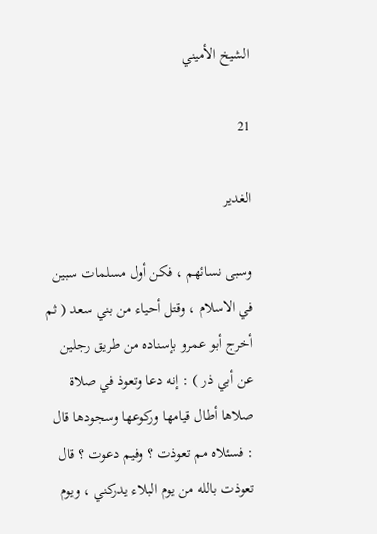الشيخ الأميني

21

الغدير

وسبى نسائهم ، فكن أول مسلمات سبين في الاسلام ، وقتل أحياء من بني سعد ( ثم أخرج أبو عمرو بإسناده من طريق رجلين عن أبي ذر ) : إنه دعا وتعوذ في صلاة صلاها أطال قيامها وركوعها وسجودها قال : فسئلاه مم تعوذت ؟ وفيم دعوت ؟ قال تعوذت بالله من يوم البلاء يدركني ، ويوم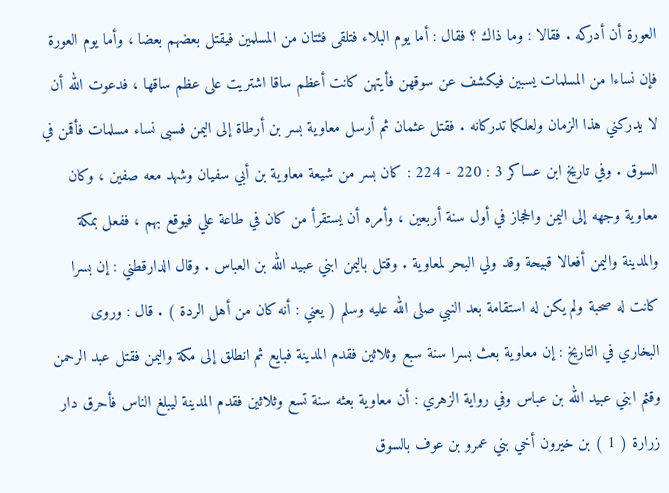العورة أن أدركه . فقالا : وما ذاك ؟ فقال : أما يوم البلاء فتلقى فئتان من المسلمين فيقتل بعضهم بعضا ، وأما يوم العورة فإن نساءا من المسلمات يسبين فيكشف عن سوقهن فأيتهن كانت أعظم ساقا اشتريت على عظم ساقها ، فدعوت الله أن لا يدركني هذا الزمان ولعلكما تدركانه . فقتل عثمان ثم أرسل معاوية بسر بن أرطاة إلى اليمن فسبى نساء مسلمات فأقمن في السوق . وفي تاريخ ابن عساكر 3 : 220 - 224 : كان بسر من شيعة معاوية بن أبي سفيان وشهد معه صفين ، وكان معاوية وجهه إلى اليمن والحجاز في أول سنة أربعين ، وأمره أن يستقرأ من كان في طاعة علي فيوقع بهم ، ففعل بمكة والمدينة واليمن أفعالا قبيحة وقد ولي البحر لمعاوية . وقتل باليمن ابني عبيد الله بن العباس . وقال الدارقطني : إن بسرا كانت له صحبة ولم يكن له استقامة بعد النبي صلى الله عليه وسلم ( يعني : أنه كان من أهل الردة ) . قال : وروى البخاري في التاريخ : إن معاوية بعث بسرا سنة سبع وثلاثين فقدم المدينة فبايع ثم انطلق إلى مكة واليمن فقتل عبد الرحمن وقثم ابني عبيد الله بن عباس وفي رواية الزهري : أن معاوية بعثه سنة تسع وثلاثين فقدم المدينة ليبلغ الناس فأحرق دار زرارة ( 1 ) بن خيرون أخي بني عمرو بن عوف بالسوق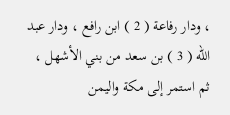، ودار رفاعة ( 2 ) ابن رافع ، ودار عبد الله ( 3 ) بن سعد من بني الأشهل ، ثم استمر إلى مكة واليمن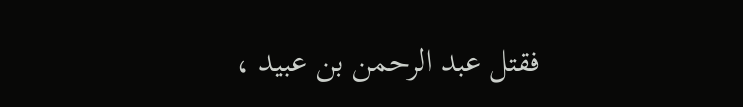فقتل عبد الرحمن بن عبيد ،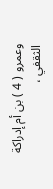وعمرو ( 4 ) بن أم إدراكة الثقفي ،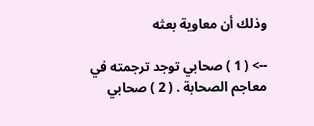وذلك أن معاوية بعثه

--> ( 1 ) صحابي توجد ترجمته في معاجم الصحابة . ( 2 ) صحابي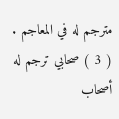مترجم له في المعاجم . ( 3 ) صحابي ترجم له أصحاب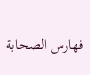فهارس الصحابة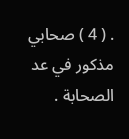. ( 4 ) صحابي مذكور في عد الصحابة .